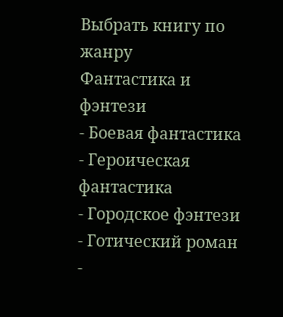Выбрать книгу по жанру
Фантастика и фэнтези
- Боевая фантастика
- Героическая фантастика
- Городское фэнтези
- Готический роман
-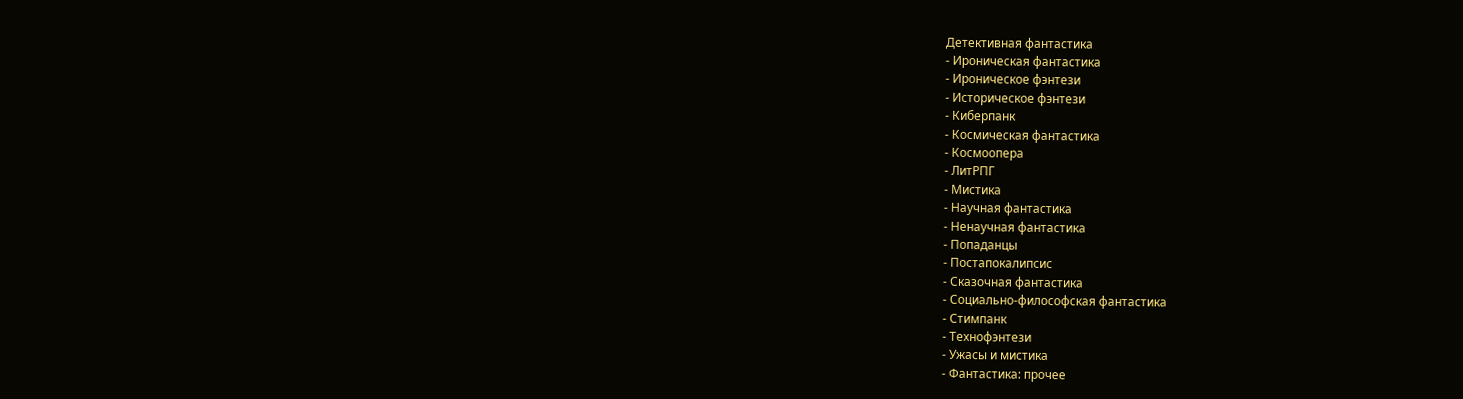Детективная фантастика
- Ироническая фантастика
- Ироническое фэнтези
- Историческое фэнтези
- Киберпанк
- Космическая фантастика
- Космоопера
- ЛитРПГ
- Мистика
- Научная фантастика
- Ненаучная фантастика
- Попаданцы
- Постапокалипсис
- Сказочная фантастика
- Социально-философская фантастика
- Стимпанк
- Технофэнтези
- Ужасы и мистика
- Фантастика: прочее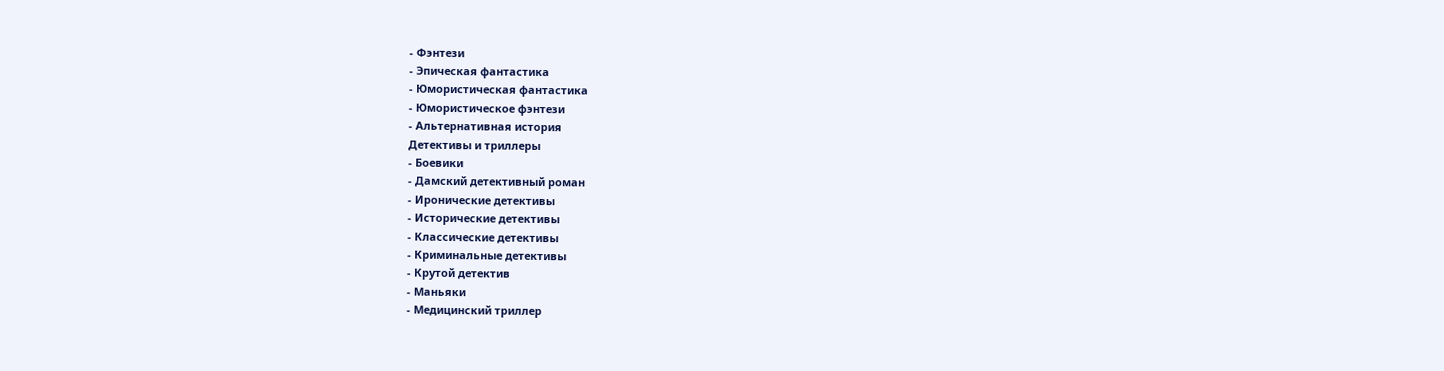- Фэнтези
- Эпическая фантастика
- Юмористическая фантастика
- Юмористическое фэнтези
- Альтернативная история
Детективы и триллеры
- Боевики
- Дамский детективный роман
- Иронические детективы
- Исторические детективы
- Классические детективы
- Криминальные детективы
- Крутой детектив
- Маньяки
- Медицинский триллер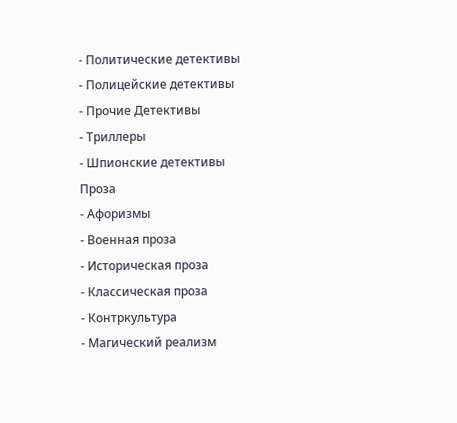- Политические детективы
- Полицейские детективы
- Прочие Детективы
- Триллеры
- Шпионские детективы
Проза
- Афоризмы
- Военная проза
- Историческая проза
- Классическая проза
- Контркультура
- Магический реализм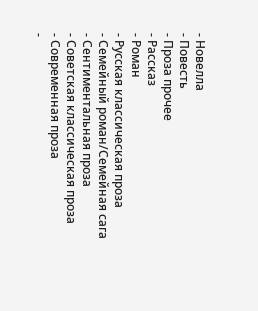- Новелла
- Повесть
- Проза прочее
- Рассказ
- Роман
- Русская классическая проза
- Семейный роман/Семейная сага
- Сентиментальная проза
- Советская классическая проза
- Современная проза
-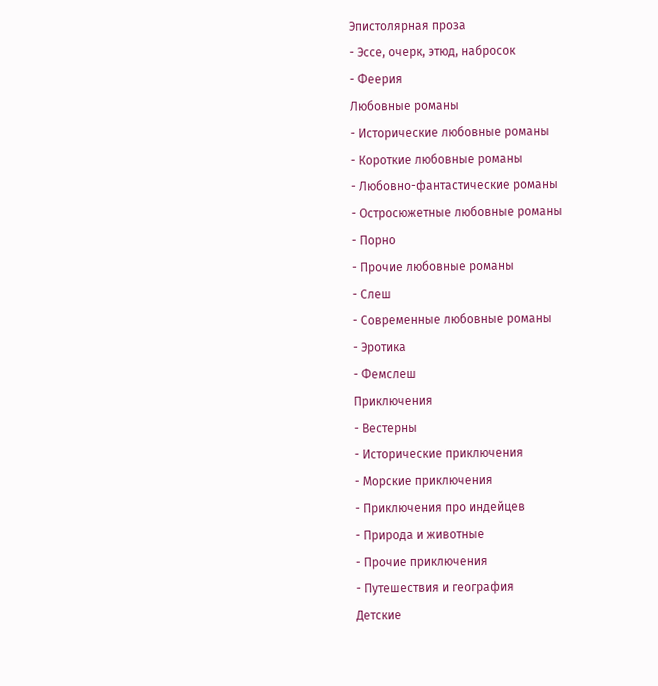Эпистолярная проза
- Эссе, очерк, этюд, набросок
- Феерия
Любовные романы
- Исторические любовные романы
- Короткие любовные романы
- Любовно-фантастические романы
- Остросюжетные любовные романы
- Порно
- Прочие любовные романы
- Слеш
- Современные любовные романы
- Эротика
- Фемслеш
Приключения
- Вестерны
- Исторические приключения
- Морские приключения
- Приключения про индейцев
- Природа и животные
- Прочие приключения
- Путешествия и география
Детские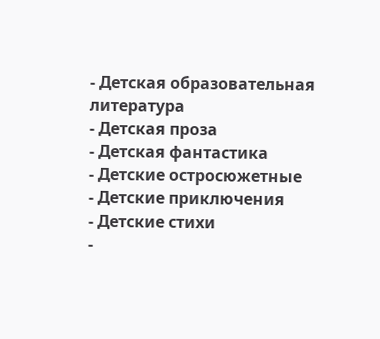- Детская образовательная литература
- Детская проза
- Детская фантастика
- Детские остросюжетные
- Детские приключения
- Детские стихи
-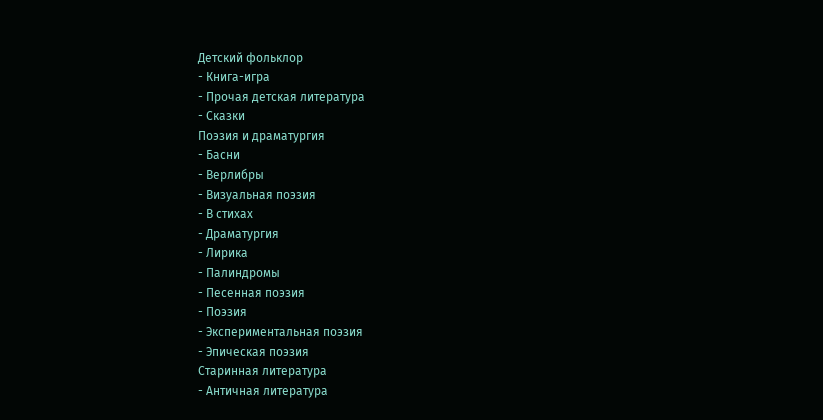Детский фольклор
- Книга-игра
- Прочая детская литература
- Сказки
Поэзия и драматургия
- Басни
- Верлибры
- Визуальная поэзия
- В стихах
- Драматургия
- Лирика
- Палиндромы
- Песенная поэзия
- Поэзия
- Экспериментальная поэзия
- Эпическая поэзия
Старинная литература
- Античная литература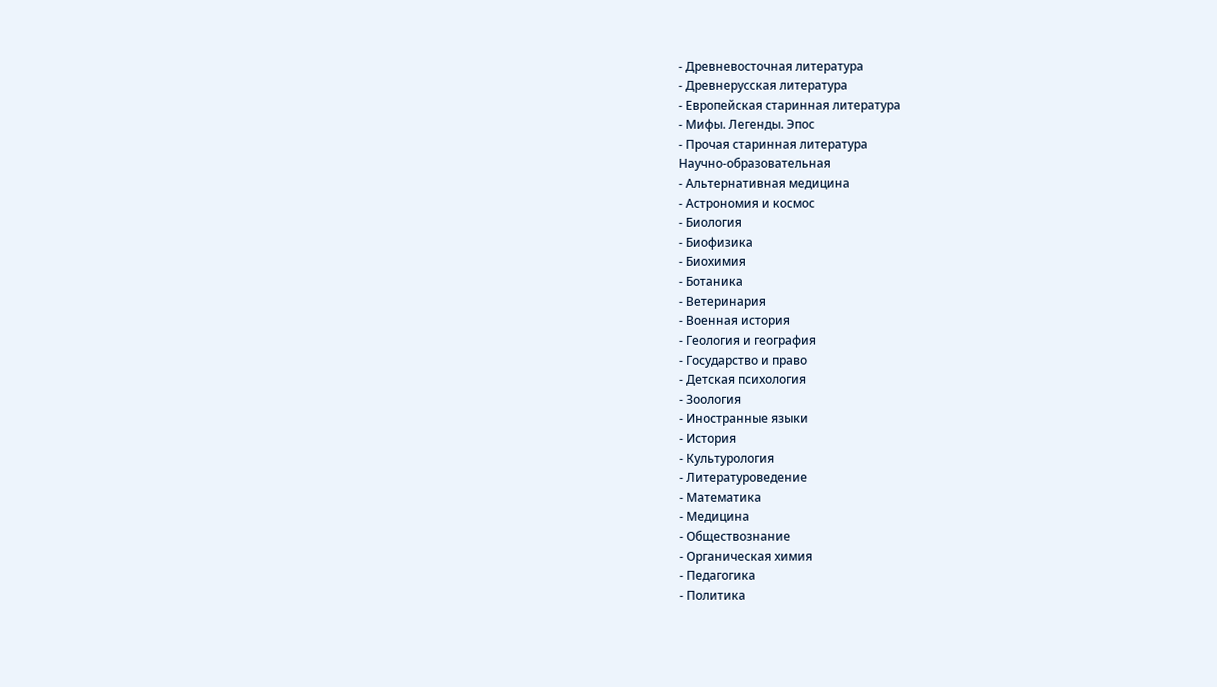- Древневосточная литература
- Древнерусская литература
- Европейская старинная литература
- Мифы. Легенды. Эпос
- Прочая старинная литература
Научно-образовательная
- Альтернативная медицина
- Астрономия и космос
- Биология
- Биофизика
- Биохимия
- Ботаника
- Ветеринария
- Военная история
- Геология и география
- Государство и право
- Детская психология
- Зоология
- Иностранные языки
- История
- Культурология
- Литературоведение
- Математика
- Медицина
- Обществознание
- Органическая химия
- Педагогика
- Политика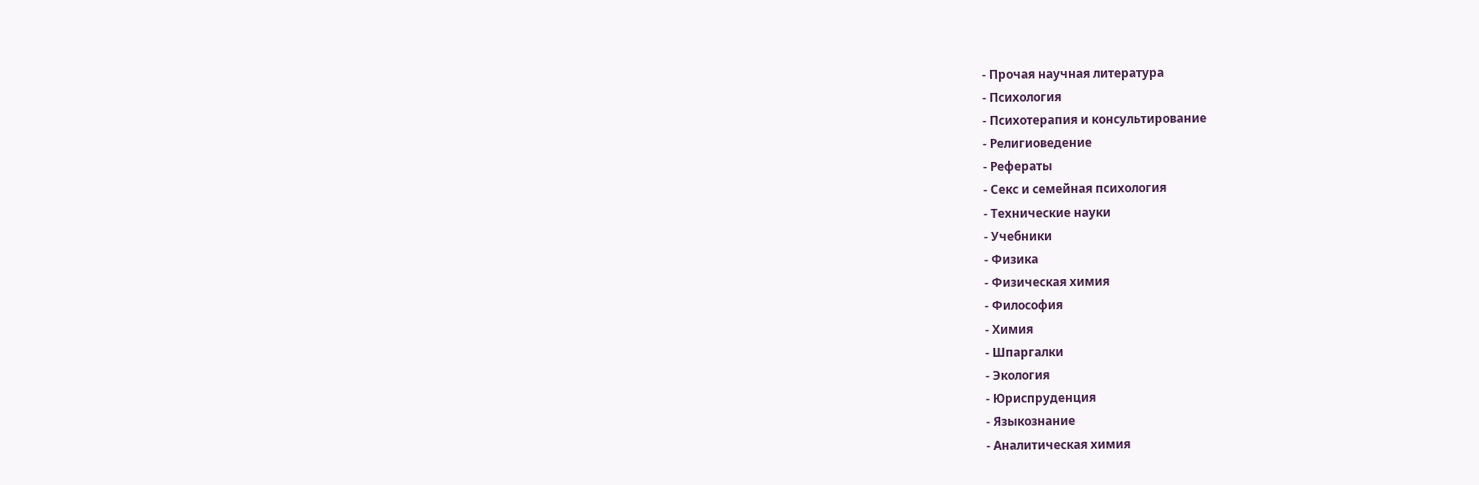- Прочая научная литература
- Психология
- Психотерапия и консультирование
- Религиоведение
- Рефераты
- Секс и семейная психология
- Технические науки
- Учебники
- Физика
- Физическая химия
- Философия
- Химия
- Шпаргалки
- Экология
- Юриспруденция
- Языкознание
- Аналитическая химия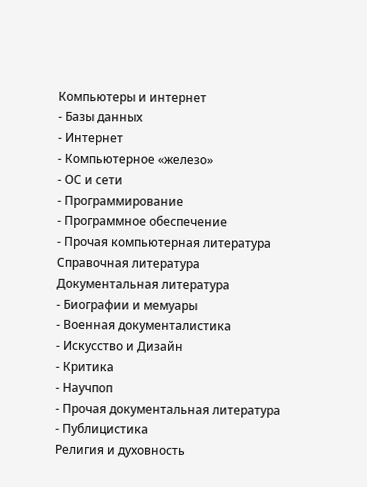Компьютеры и интернет
- Базы данных
- Интернет
- Компьютерное «железо»
- ОС и сети
- Программирование
- Программное обеспечение
- Прочая компьютерная литература
Справочная литература
Документальная литература
- Биографии и мемуары
- Военная документалистика
- Искусство и Дизайн
- Критика
- Научпоп
- Прочая документальная литература
- Публицистика
Религия и духовность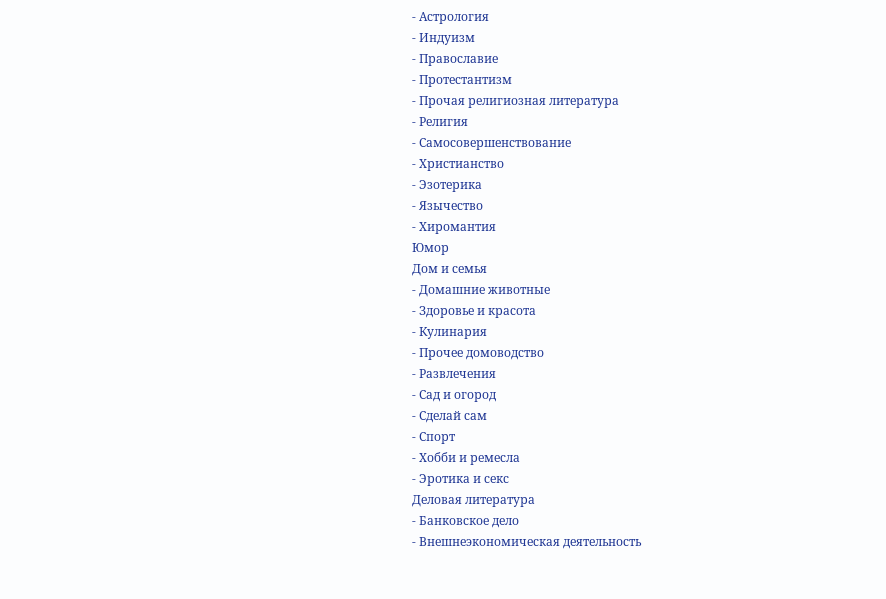- Астрология
- Индуизм
- Православие
- Протестантизм
- Прочая религиозная литература
- Религия
- Самосовершенствование
- Христианство
- Эзотерика
- Язычество
- Хиромантия
Юмор
Дом и семья
- Домашние животные
- Здоровье и красота
- Кулинария
- Прочее домоводство
- Развлечения
- Сад и огород
- Сделай сам
- Спорт
- Хобби и ремесла
- Эротика и секс
Деловая литература
- Банковское дело
- Внешнеэкономическая деятельность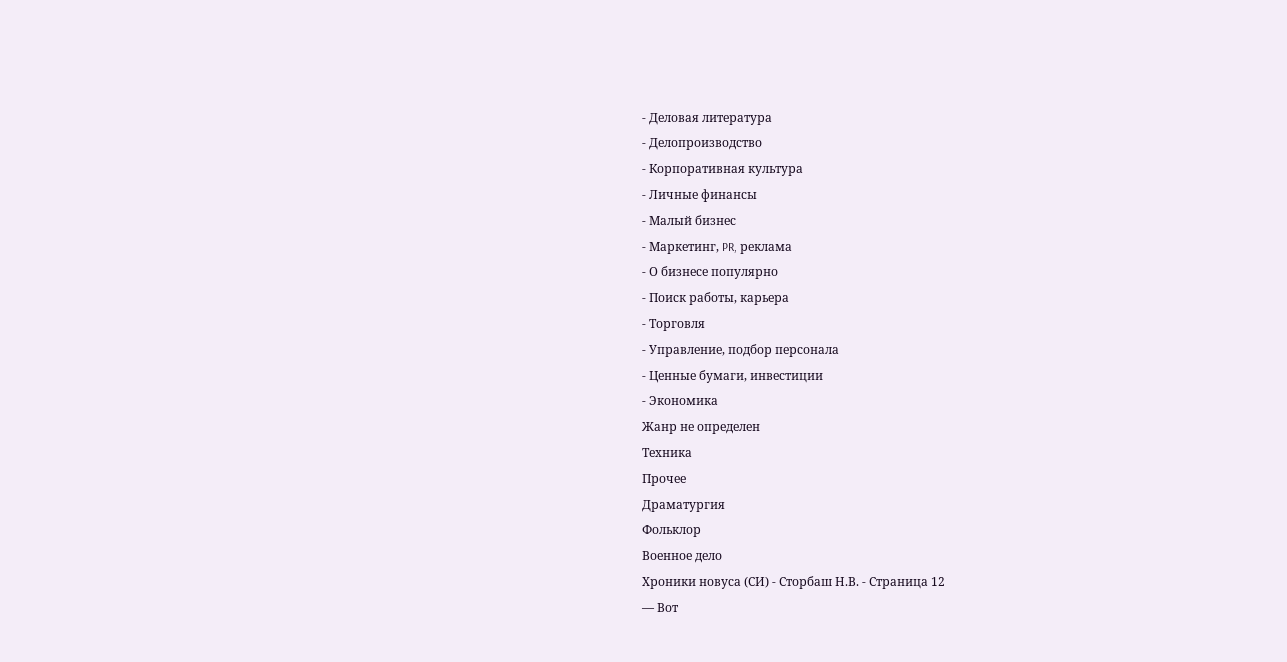- Деловая литература
- Делопроизводство
- Корпоративная культура
- Личные финансы
- Малый бизнес
- Маркетинг, PR, реклама
- О бизнесе популярно
- Поиск работы, карьера
- Торговля
- Управление, подбор персонала
- Ценные бумаги, инвестиции
- Экономика
Жанр не определен
Техника
Прочее
Драматургия
Фольклор
Военное дело
Хроники новуса (СИ) - Сторбаш Н.В. - Страница 12
— Вот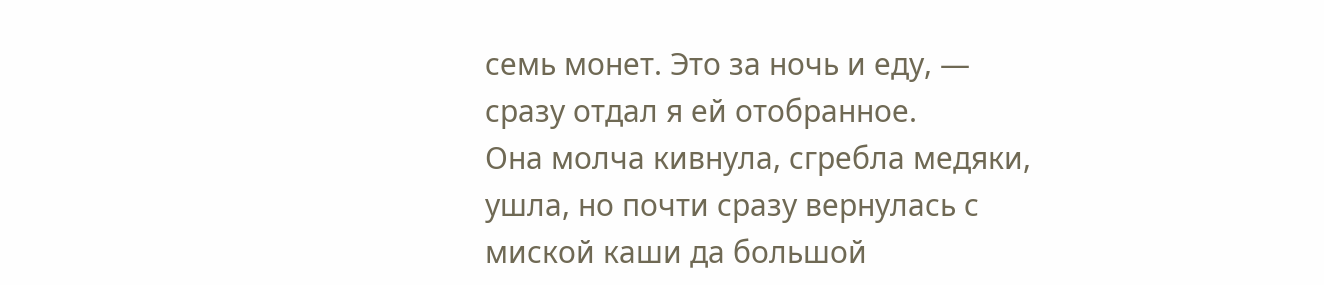семь монет. Это за ночь и еду, — сразу отдал я ей отобранное.
Она молча кивнула, сгребла медяки, ушла, но почти сразу вернулась с миской каши да большой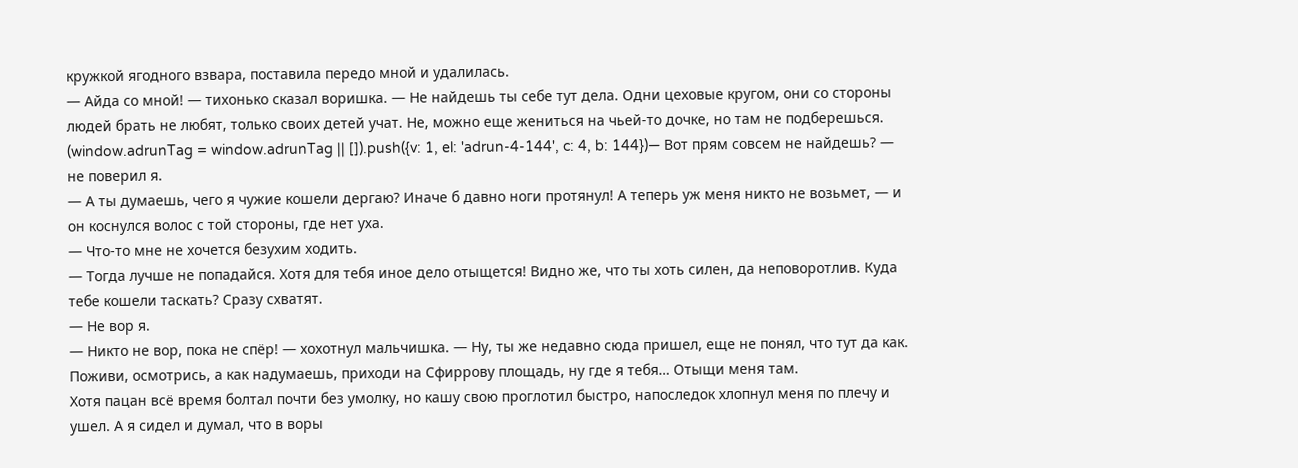кружкой ягодного взвара, поставила передо мной и удалилась.
— Айда со мной! — тихонько сказал воришка. — Не найдешь ты себе тут дела. Одни цеховые кругом, они со стороны людей брать не любят, только своих детей учат. Не, можно еще жениться на чьей-то дочке, но там не подберешься.
(window.adrunTag = window.adrunTag || []).push({v: 1, el: 'adrun-4-144', c: 4, b: 144})— Вот прям совсем не найдешь? — не поверил я.
— А ты думаешь, чего я чужие кошели дергаю? Иначе б давно ноги протянул! А теперь уж меня никто не возьмет, — и он коснулся волос с той стороны, где нет уха.
— Что-то мне не хочется безухим ходить.
— Тогда лучше не попадайся. Хотя для тебя иное дело отыщется! Видно же, что ты хоть силен, да неповоротлив. Куда тебе кошели таскать? Сразу схватят.
— Не вор я.
— Никто не вор, пока не спёр! — хохотнул мальчишка. — Ну, ты же недавно сюда пришел, еще не понял, что тут да как. Поживи, осмотрись, а как надумаешь, приходи на Сфиррову площадь, ну где я тебя… Отыщи меня там.
Хотя пацан всё время болтал почти без умолку, но кашу свою проглотил быстро, напоследок хлопнул меня по плечу и ушел. А я сидел и думал, что в воры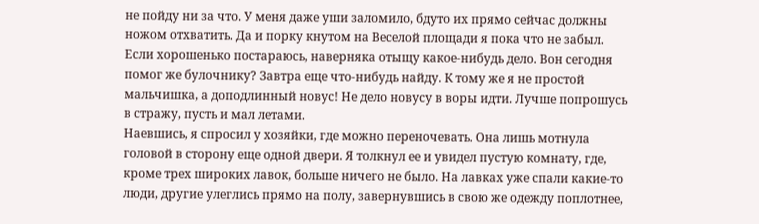не пойду ни за что. У меня даже уши заломило, бдуто их прямо сейчас должны ножом отхватить. Да и порку кнутом на Веселой площади я пока что не забыл. Если хорошенько постараюсь, наверняка отыщу какое-нибудь дело. Вон сегодня помог же булочнику? Завтра еще что-нибудь найду. К тому же я не простой мальчишка, а доподлинный новус! Не дело новусу в воры идти. Лучше попрошусь в стражу, пусть и мал летами.
Наевшись, я спросил у хозяйки, где можно переночевать. Она лишь мотнула головой в сторону еще одной двери. Я толкнул ее и увидел пустую комнату, где, кроме трех широких лавок, больше ничего не было. На лавках уже спали какие-то люди, другие улеглись прямо на полу, завернувшись в свою же одежду поплотнее,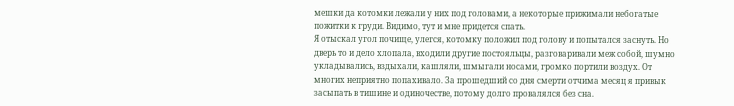мешки да котомки лежали у них под головами, а некоторые прижимали небогатые пожитки к груди. Видимо, тут и мне придется спать.
Я отыскал угол почище, улегся, котомку положил под голову и попытался заснуть. Но дверь то и дело хлопала, входили другие постояльцы, разговаривали меж собой, шумно укладывались, вздыхали, кашляли, шмыгали носами, громко портили воздух. От многих неприятно попахивало. За прошедший со дня смерти отчима месяц я привык засыпать в тишине и одиночестве, потому долго провалялся без сна.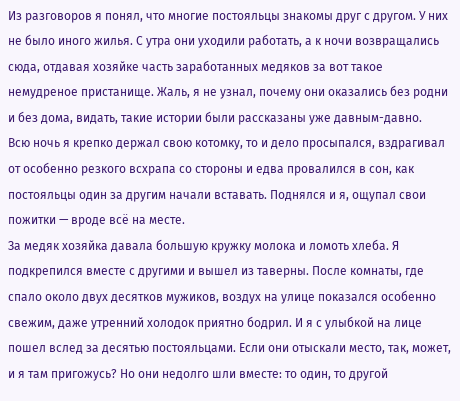Из разговоров я понял, что многие постояльцы знакомы друг с другом. У них не было иного жилья. С утра они уходили работать, а к ночи возвращались сюда, отдавая хозяйке часть заработанных медяков за вот такое немудреное пристанище. Жаль, я не узнал, почему они оказались без родни и без дома, видать, такие истории были рассказаны уже давным-давно.
Всю ночь я крепко держал свою котомку, то и дело просыпался, вздрагивал от особенно резкого всхрапа со стороны и едва провалился в сон, как постояльцы один за другим начали вставать. Поднялся и я, ощупал свои пожитки — вроде всё на месте.
За медяк хозяйка давала большую кружку молока и ломоть хлеба. Я подкрепился вместе с другими и вышел из таверны. После комнаты, где спало около двух десятков мужиков, воздух на улице показался особенно свежим, даже утренний холодок приятно бодрил. И я с улыбкой на лице пошел вслед за десятью постояльцами. Если они отыскали место, так, может, и я там пригожусь? Но они недолго шли вместе: то один, то другой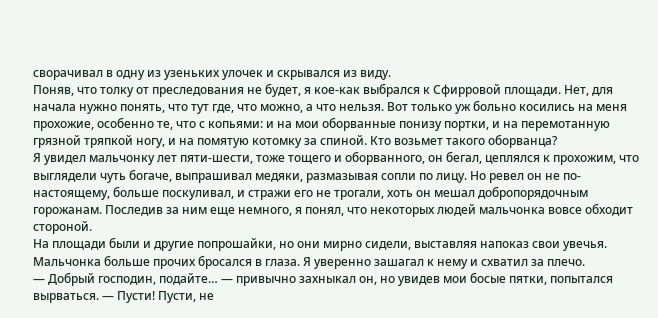сворачивал в одну из узеньких улочек и скрывался из виду.
Поняв, что толку от преследования не будет, я кое-как выбрался к Сфирровой площади. Нет, для начала нужно понять, что тут где, что можно, а что нельзя. Вот только уж больно косились на меня прохожие, особенно те, что с копьями: и на мои оборванные понизу портки, и на перемотанную грязной тряпкой ногу, и на помятую котомку за спиной. Кто возьмет такого оборванца?
Я увидел мальчонку лет пяти-шести, тоже тощего и оборванного, он бегал, цеплялся к прохожим, что выглядели чуть богаче, выпрашивал медяки, размазывая сопли по лицу. Но ревел он не по-настоящему, больше поскуливал, и стражи его не трогали, хоть он мешал добропорядочным горожанам. Последив за ним еще немного, я понял, что некоторых людей мальчонка вовсе обходит стороной.
На площади были и другие попрошайки, но они мирно сидели, выставляя напоказ свои увечья. Мальчонка больше прочих бросался в глаза. Я уверенно зашагал к нему и схватил за плечо.
— Добрый господин, подайте… — привычно захныкал он, но увидев мои босые пятки, попытался вырваться. — Пусти! Пусти, не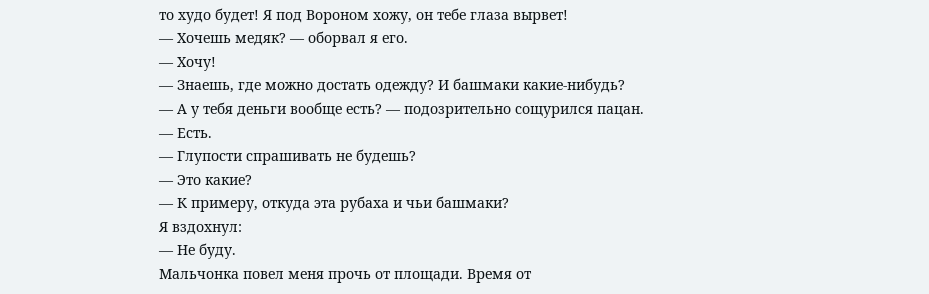то худо будет! Я под Вороном хожу, он тебе глаза вырвет!
— Хочешь медяк? — оборвал я его.
— Хочу!
— Знаешь, где можно достать одежду? И башмаки какие-нибудь?
— А у тебя деньги вообще есть? — подозрительно сощурился пацан.
— Есть.
— Глупости спрашивать не будешь?
— Это какие?
— К примеру, откуда эта рубаха и чьи башмаки?
Я вздохнул:
— Не буду.
Мальчонка повел меня прочь от площади. Время от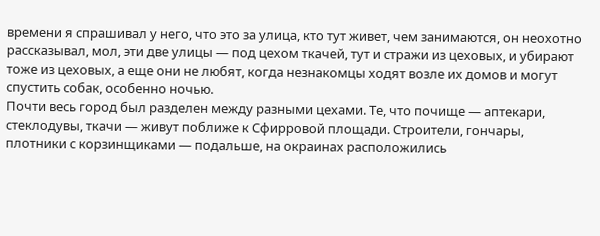времени я спрашивал у него, что это за улица, кто тут живет, чем занимаются, он неохотно рассказывал, мол, эти две улицы — под цехом ткачей, тут и стражи из цеховых, и убирают тоже из цеховых, а еще они не любят, когда незнакомцы ходят возле их домов и могут спустить собак, особенно ночью.
Почти весь город был разделен между разными цехами. Те, что почище — аптекари, стеклодувы, ткачи — живут поближе к Сфирровой площади. Строители, гончары, плотники с корзинщиками — подальше, на окраинах расположились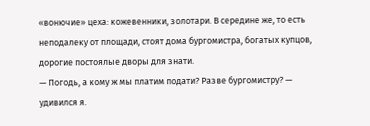«вонючие» цеха: кожевенники, золотари. В середине же, то есть неподалеку от площади, стоят дома бургомистра, богатых купцов, дорогие постоялые дворы для знати.
— Погодь, а кому ж мы платим подати? Разве бургомистру? — удивился я.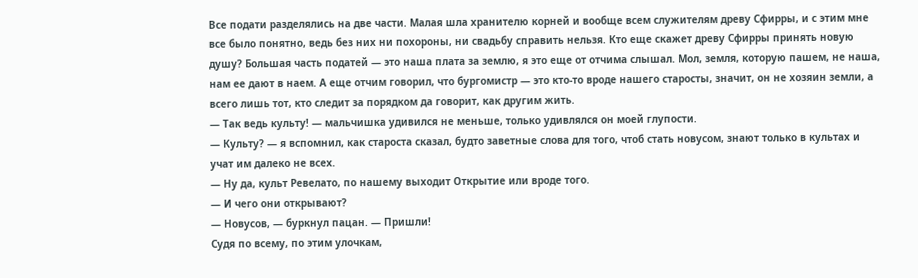Все подати разделялись на две части. Малая шла хранителю корней и вообще всем служителям древу Сфирры, и с этим мне все было понятно, ведь без них ни похороны, ни свадьбу справить нельзя. Кто еще скажет древу Сфирры принять новую душу? Большая часть податей — это наша плата за землю, я это еще от отчима слышал. Мол, земля, которую пашем, не наша, нам ее дают в наем. А еще отчим говорил, что бургомистр — это кто-то вроде нашего старосты, значит, он не хозяин земли, а всего лишь тот, кто следит за порядком да говорит, как другим жить.
— Так ведь культу! — мальчишка удивился не меньше, только удивлялся он моей глупости.
— Культу? — я вспомнил, как староста сказал, будто заветные слова для того, чтоб стать новусом, знают только в культах и учат им далеко не всех.
— Ну да, культ Ревелато, по нашему выходит Открытие или вроде того.
— И чего они открывают?
— Новусов, — буркнул пацан. — Пришли!
Судя по всему, по этим улочкам,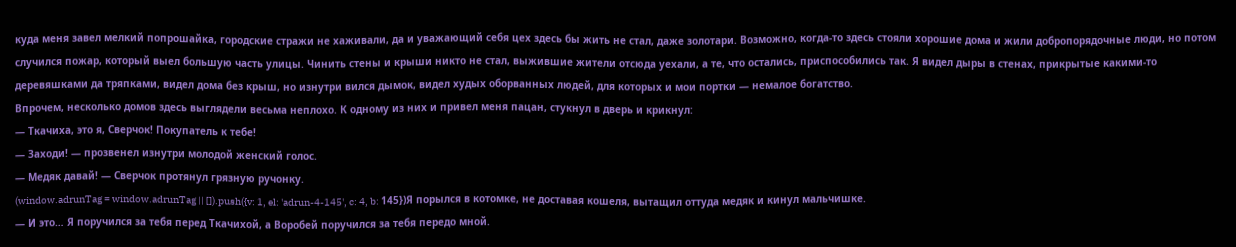куда меня завел мелкий попрошайка, городские стражи не хаживали, да и уважающий себя цех здесь бы жить не стал, даже золотари. Возможно, когда-то здесь стояли хорошие дома и жили добропорядочные люди, но потом случился пожар, который выел большую часть улицы. Чинить стены и крыши никто не стал, выжившие жители отсюда уехали, а те, что остались, приспособились так. Я видел дыры в стенах, прикрытые какими-то деревяшками да тряпками, видел дома без крыш, но изнутри вился дымок, видел худых оборванных людей, для которых и мои портки — немалое богатство.
Впрочем, несколько домов здесь выглядели весьма неплохо. К одному из них и привел меня пацан, стукнул в дверь и крикнул:
— Ткачиха, это я, Сверчок! Покупатель к тебе!
— Заходи! — прозвенел изнутри молодой женский голос.
— Медяк давай! — Сверчок протянул грязную ручонку.
(window.adrunTag = window.adrunTag || []).push({v: 1, el: 'adrun-4-145', c: 4, b: 145})Я порылся в котомке, не доставая кошеля, вытащил оттуда медяк и кинул мальчишке.
— И это… Я поручился за тебя перед Ткачихой, а Воробей поручился за тебя передо мной.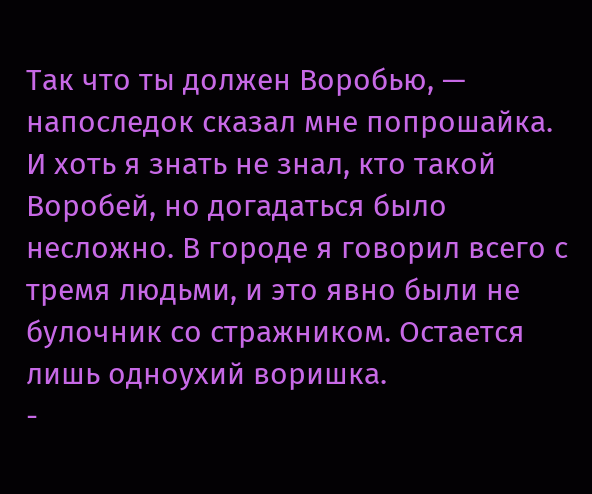Так что ты должен Воробью, — напоследок сказал мне попрошайка.
И хоть я знать не знал, кто такой Воробей, но догадаться было несложно. В городе я говорил всего с тремя людьми, и это явно были не булочник со стражником. Остается лишь одноухий воришка.
-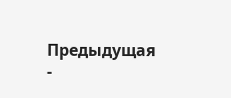Предыдущая
-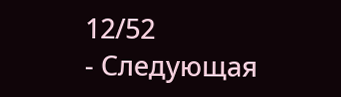12/52
- Следующая